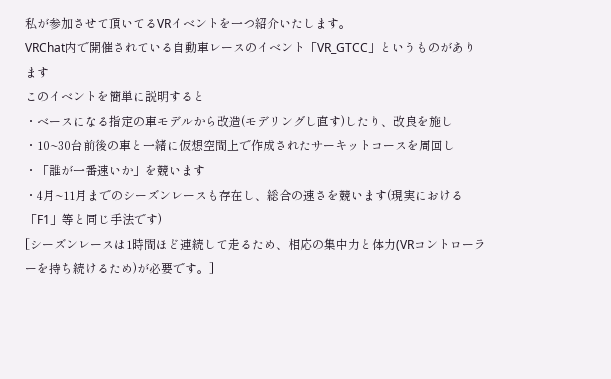私が参加させて頂いてるVRイベントを一つ紹介いたします。
VRChat内で開催されている自動車レースのイベント「VR_GTCC」というものがあります
このイベントを簡単に説明すると
・ベースになる指定の車モデルから改造(モデリングし直す)したり、改良を施し
・10~30台前後の車と一緒に仮想空間上で作成されたサーキットコースを周回し
・「誰が一番速いか」を競います
・4月~11月までのシーズンレースも存在し、総合の速さを競います(現実における「F1」等と同じ手法です)
[シーズンレースは1時間ほど連続して走るため、相応の集中力と体力(VRコントローラーを持ち続けるため)が必要です。]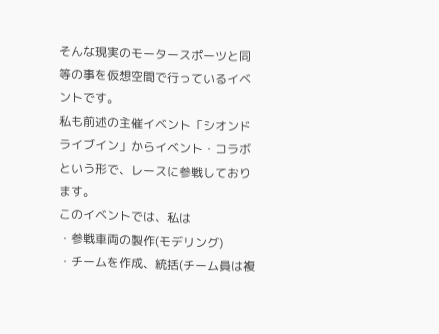そんな現実のモータースポーツと同等の事を仮想空間で行っているイベントです。
私も前述の主催イベント「シオンドライブイン」からイベント・コラボという形で、レースに参戦しております。
このイベントでは、私は
・参戦車両の製作(モデリング)
・チームを作成、統括(チーム員は複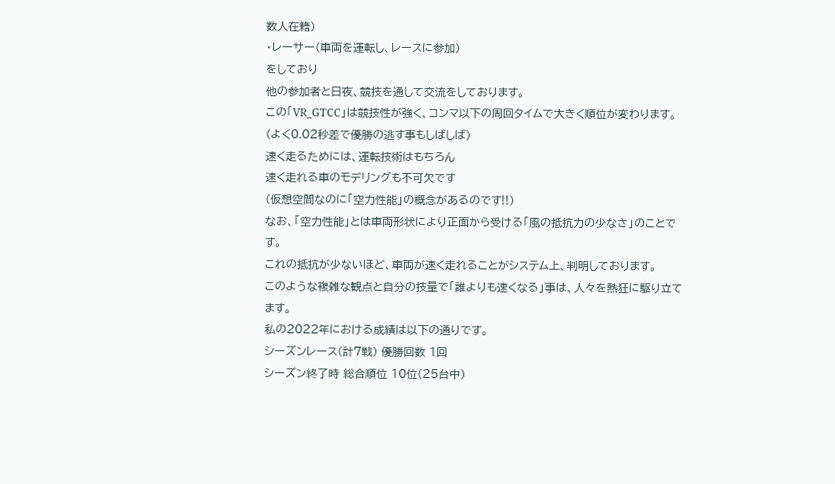数人在籍)
・レーサー(車両を運転し、レースに参加)
をしており
他の参加者と日夜、競技を通して交流をしております。
この「VR_GTCC」は競技性が強く、コンマ以下の周回タイムで大きく順位が変わります。
(よく0.02秒差で優勝の逃す事もしばしば)
速く走るためには、運転技術はもちろん
速く走れる車のモデリングも不可欠です
(仮想空間なのに「空力性能」の概念があるのです!!)
なお、「空力性能」とは車両形状により正面から受ける「風の抵抗力の少なさ」のことです。
これの抵抗が少ないほど、車両が速く走れることがシステム上、判明しております。
このような複雑な観点と自分の技量で「誰よりも速くなる」事は、人々を熱狂に駆り立てます。
私の2022年における成績は以下の通りです。
シーズンレース(計7戦) 優勝回数 1回
シーズン終了時 総合順位 10位(25台中)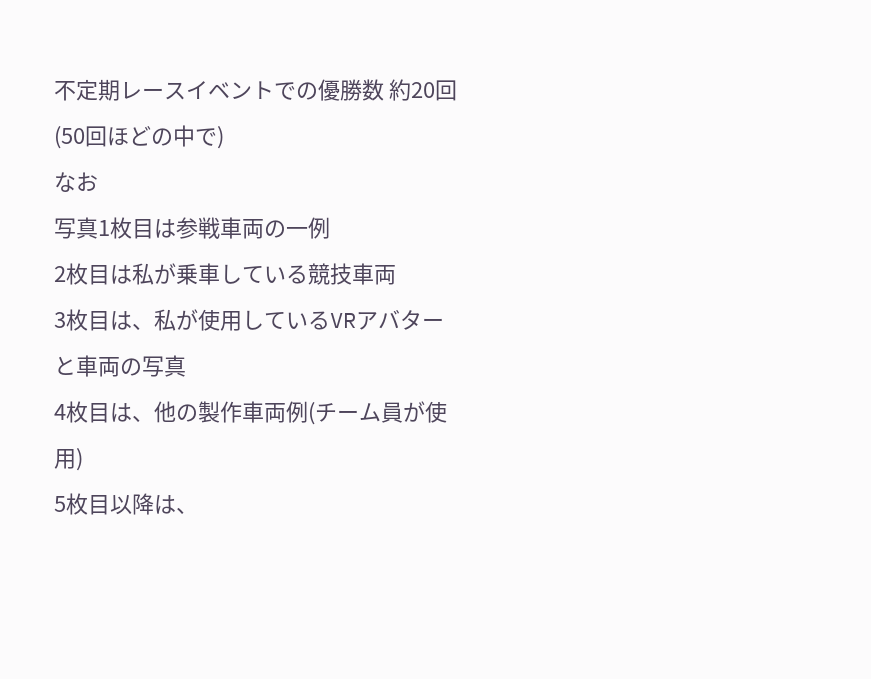不定期レースイベントでの優勝数 約20回
(50回ほどの中で)
なお
写真1枚目は参戦車両の一例
2枚目は私が乗車している競技車両
3枚目は、私が使用しているVRアバターと車両の写真
4枚目は、他の製作車両例(チーム員が使用)
5枚目以降は、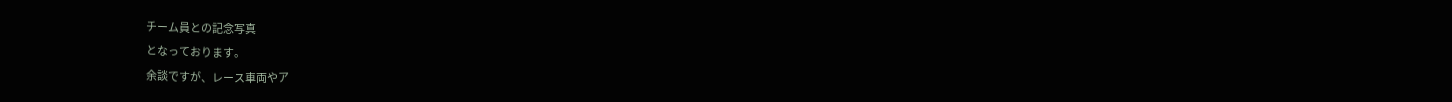チーム員との記念写真
となっております。
余談ですが、レース車両やア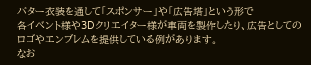バター衣装を通して「スポンサー」や「広告塔」という形で
各イベント様や3Dクリエイター様が車両を製作したり、広告としてのロゴやエンブレムを提供している例があります。
なお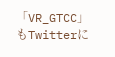「VR_GTCC」もTwitterに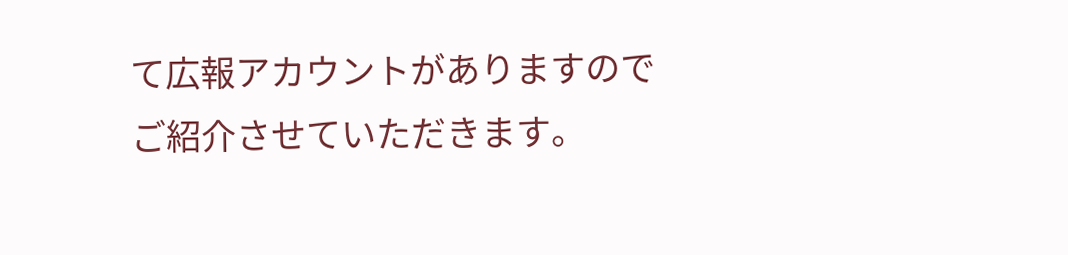て広報アカウントがありますのでご紹介させていただきます。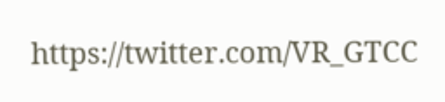https://twitter.com/VR_GTCC